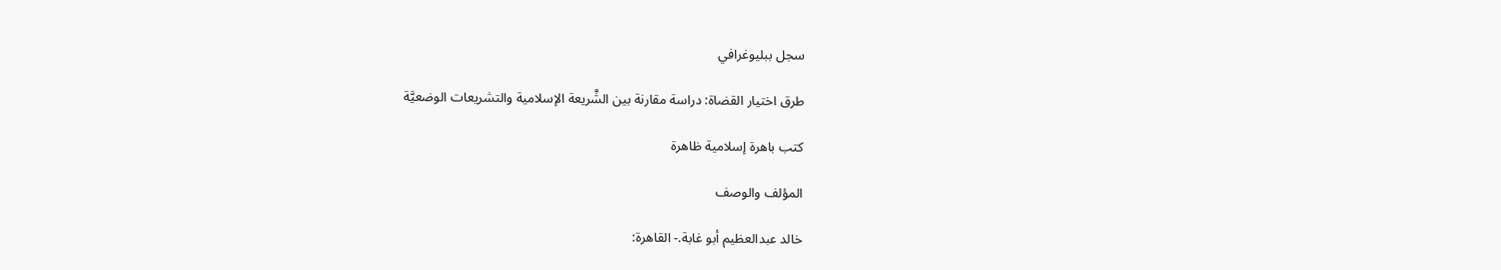سجل ببليوغرافي

طرق اختيار القضاة: دراسة مقارنة بين الشَّريعة الإسلامية والتشريعات الوضعيَّة

كتب باهرة إسلامية ظاهرة

المؤلف والوصف

خالد عبدالعظيم أبو غابة.- القاهرة: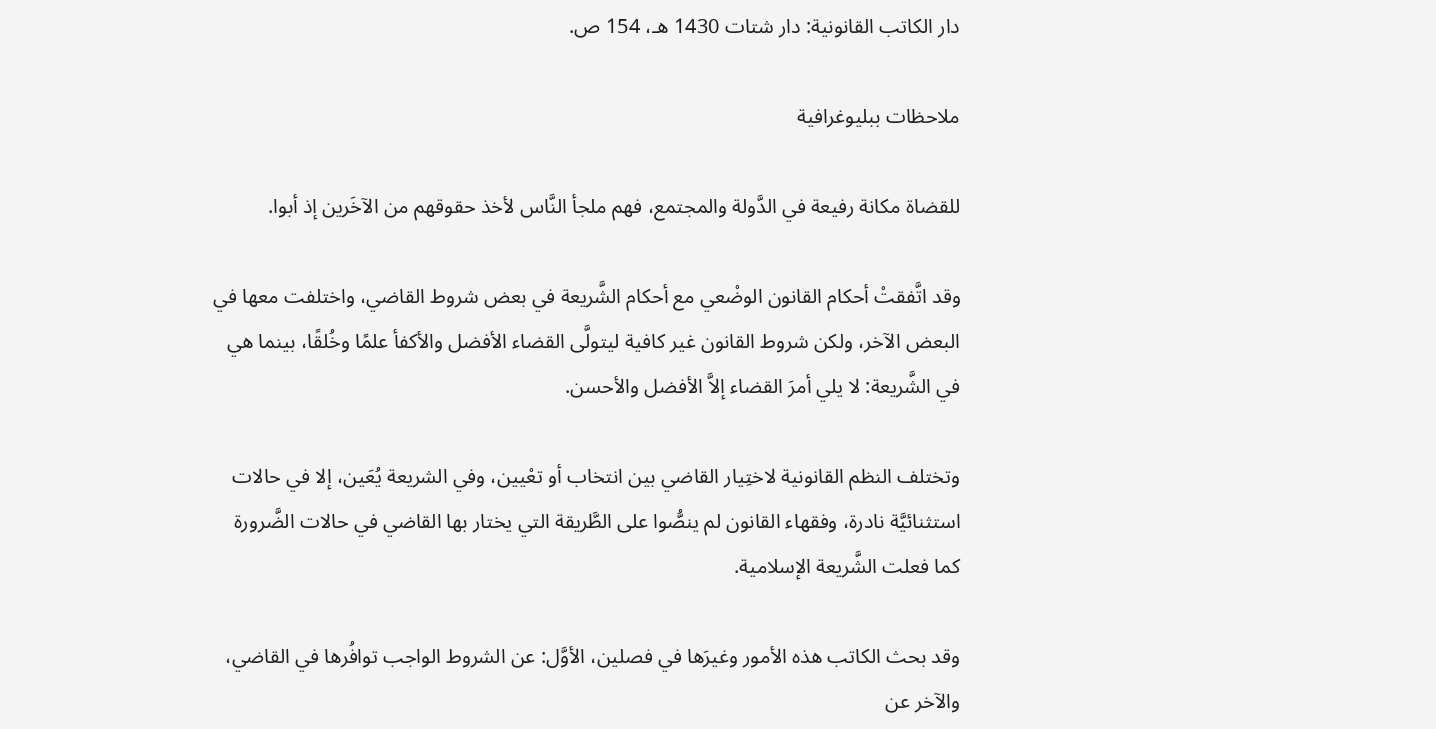دار الكاتب القانونية: دار شتات 1430 هـ، 154 ص.

ملاحظات ببليوغرافية

للقضاة مكانة رفيعة في الدَّولة والمجتمع، فهم ملجأ النَّاس لأخذ حقوقهم من الآخَرين إذ أبوا.

وقد اتَّفقتْ أحكام القانون الوضْعي مع أحكام الشَّريعة في بعض شروط القاضي، واختلفت معها في البعض الآخر، ولكن شروط القانون غير كافية ليتولَّى القضاء الأفضل والأكفأ علمًا وخُلقًا، بينما هي في الشَّريعة: لا يلي أمرَ القضاء إلاَّ الأفضل والأحسن.

وتختلف النظم القانونية لاختِيار القاضي بين انتخاب أو تعْيين، وفي الشريعة يُعَين، إلا في حالات استثنائيَّة نادرة، وفقهاء القانون لم ينصُّوا على الطَّريقة التي يختار بها القاضي في حالات الضَّرورة كما فعلت الشَّريعة الإسلامية.

وقد بحث الكاتب هذه الأمور وغيرَها في فصلين، الأوَّل: عن الشروط الواجب توافُرها في القاضي، والآخر عن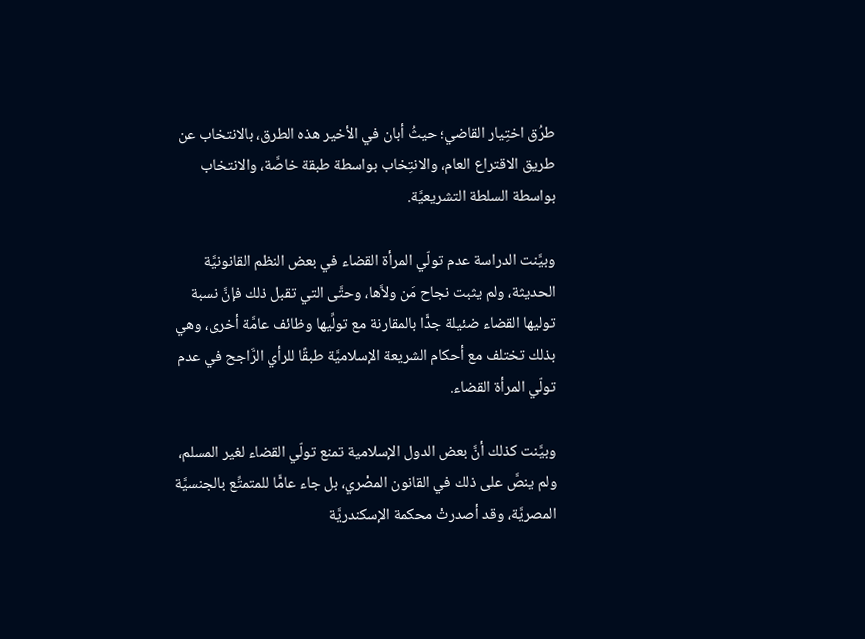طرُق اختِيار القاضي؛ حيثُ أبان في الأخير هذه الطرق، بالانتخاب عن طريق الاقتراع العام، والانتِخاب بواسطة طبقة خاصَّة، والانتخاب بواسطة السلطة التشريعيَّة.

وبيَّنت الدراسة عدم تولّي المرأة القضاء في بعض النظم القانونيَّة الحديثة، ولم يثبت نجاح مَن ولاَّها، وحتَّى التي تقبل ذلك فإنَّ نسبة توليها القضاء ضئيلة جدًّا بالمقارنة مع تولِّيها وظائف عامَّة أخرى، وهي بذلك تختلف مع أحكام الشريعة الإسلاميَّة طبقًا للرأي الرَّاجح في عدم تولّي المرأة القضاء.

وبيَّنت كذلك أنَّ بعض الدول الإسلامية تمنع تولّي القضاء لغير المسلم، ولم ينصَّ على ذلك في القانون المصْري، بل جاء عامًّا للمتمتِّع بالجنسيَّة المصريَّة، وقد أصدرتْ محكمة الإسكندريَّة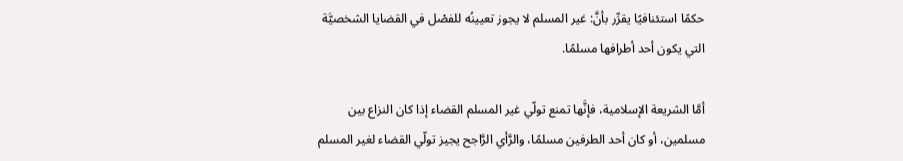حكمًا استئنافيًا يقرِّر بأنَّ: غير المسلم لا يجوز تعيينُه للفصْل في القضايا الشخصيَّة التي يكون أحد أطرافها مسلمًا.

أمَّا الشريعة الإسلامية، فإنَّها تمنع تولّي غير المسلم القضاء إذا كان النزاع بين مسلمين، أو كان أحد الطرفين مسلمًا، والرَّأي الرَّاجح يجيز تولّي القضاء لغير المسلم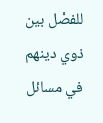للفصْل بين ذوي دينهم في مسائل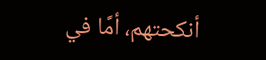أنكحتهم، أمَّا في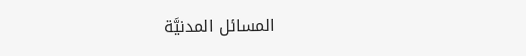المسائل المدنيَّة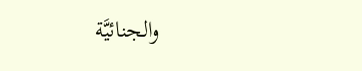والجنائيَّة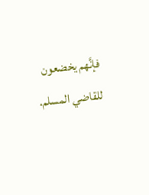فإنَّهم يخضعون للقاضي المسلم.